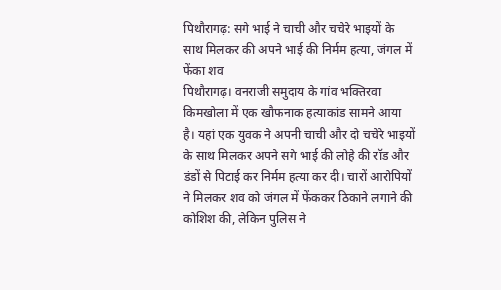पिथौरागढ़: सगे भाई ने चाची और चचेरे भाइयों के साथ मिलकर की अपने भाई की निर्मम हत्या, जंगल में फेंका शव
पिथौरागढ़। वनराजी समुदाय के गांव भक्तिरवा किमखोला में एक खौफनाक हत्याकांड सामने आया है। यहां एक युवक ने अपनी चाची और दो चचेरे भाइयों के साथ मिलकर अपने सगे भाई की लोहे की रॉड और डंडों से पिटाई कर निर्मम हत्या कर दी। चारों आरोपियों ने मिलकर शव को जंगल में फेंककर ठिकाने लगाने की कोशिश की, लेकिन पुलिस ने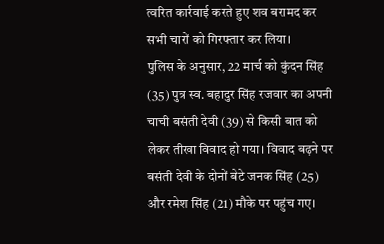त्वरित कार्रवाई करते हुए शव बरामद कर सभी चारों को गिरफ्तार कर लिया।
पुलिस के अनुसार, 22 मार्च को कुंदन सिंह (35) पुत्र स्व. बहादुर सिंह रजवार का अपनी चाची बसंती देवी (39) से किसी बात को लेकर तीखा विवाद हो गया। विवाद बढ़ने पर बसंती देवी के दोनों बेटे जनक सिंह (25) और रमेश सिंह (21) मौके पर पहुंच गए।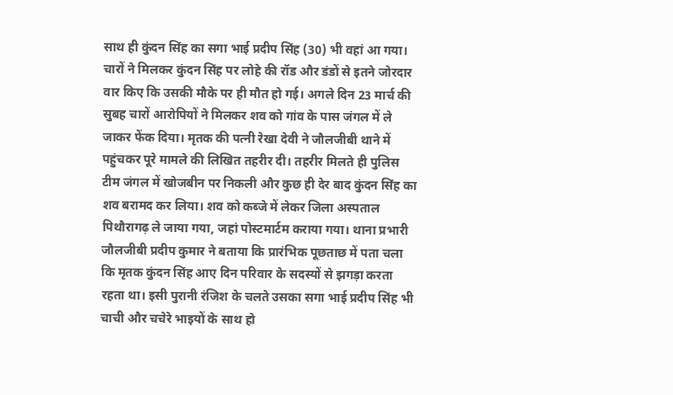साथ ही कुंदन सिंह का सगा भाई प्रदीप सिंह (30) भी वहां आ गया। चारों ने मिलकर कुंदन सिंह पर लोहे की रॉड और डंडों से इतने जोरदार वार किए कि उसकी मौके पर ही मौत हो गई। अगले दिन 23 मार्च की सुबह चारों आरोपियों ने मिलकर शव को गांव के पास जंगल में ले जाकर फेंक दिया। मृतक की पत्नी रेखा देवी ने जौलजीबी थाने में पहुंचकर पूरे मामले की लिखित तहरीर दी। तहरीर मिलते ही पुलिस टीम जंगल में खोजबीन पर निकली और कुछ ही देर बाद कुंदन सिंह का शव बरामद कर लिया। शव को कब्जे में लेकर जिला अस्पताल पिथौरागढ़ ले जाया गया, जहां पोस्टमार्टम कराया गया। थाना प्रभारी जौलजीबी प्रदीप कुमार ने बताया कि प्रारंभिक पूछताछ में पता चला कि मृतक कुंदन सिंह आए दिन परिवार के सदस्यों से झगड़ा करता रहता था। इसी पुरानी रंजिश के चलते उसका सगा भाई प्रदीप सिंह भी चाची और चचेरे भाइयों के साथ हो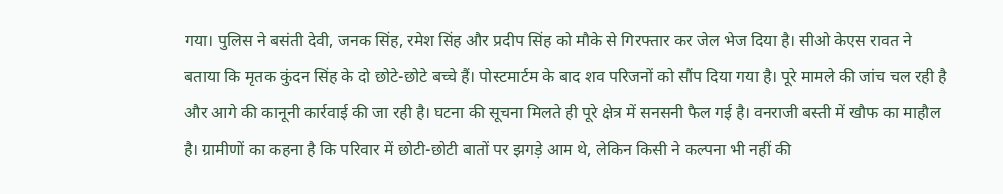गया। पुलिस ने बसंती देवी, जनक सिंह, रमेश सिंह और प्रदीप सिंह को मौके से गिरफ्तार कर जेल भेज दिया है। सीओ केएस रावत ने बताया कि मृतक कुंदन सिंह के दो छोटे-छोटे बच्चे हैं। पोस्टमार्टम के बाद शव परिजनों को सौंप दिया गया है। पूरे मामले की जांच चल रही है और आगे की कानूनी कार्रवाई की जा रही है। घटना की सूचना मिलते ही पूरे क्षेत्र में सनसनी फैल गई है। वनराजी बस्ती में खौफ का माहौल है। ग्रामीणों का कहना है कि परिवार में छोटी-छोटी बातों पर झगड़े आम थे, लेकिन किसी ने कल्पना भी नहीं की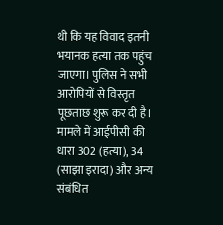थी कि यह विवाद इतनी भयानक हत्या तक पहुंच जाएगा। पुलिस ने सभी आरोपियों से विस्तृत पूछताछ शुरू कर दी है। मामले में आईपीसी की धारा 302 (हत्या), 34 (साझा इरादा) और अन्य संबंधित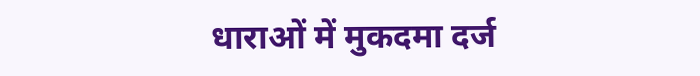धाराओं में मुकदमा दर्ज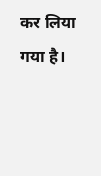कर लिया गया है।